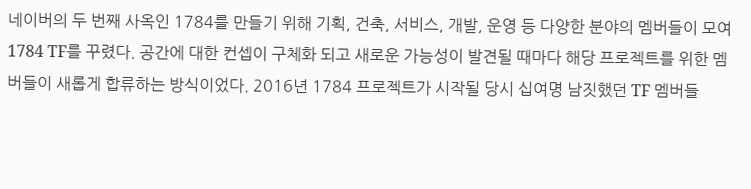네이버의 두 번째 사옥인 1784를 만들기 위해 기획, 건축, 서비스, 개발, 운영 등 다양한 분야의 멤버들이 모여 1784 TF를 꾸렸다. 공간에 대한 컨셉이 구체화 되고 새로운 가능성이 발견될 때마다 해당 프로젝트를 위한 멤버들이 새롭게 합류하는 방식이었다. 2016년 1784 프로젝트가 시작될 당시 십여명 남짓했던 TF 멤버들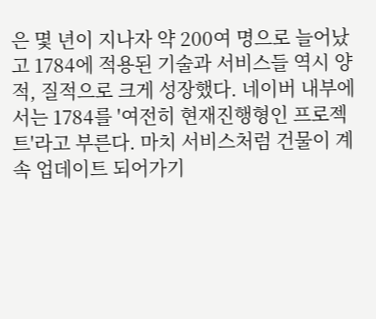은 몇 년이 지나자 약 200여 명으로 늘어났고 1784에 적용된 기술과 서비스들 역시 양적, 질적으로 크게 성장했다. 네이버 내부에서는 1784를 '여전히 현재진행형인 프로젝트'라고 부른다. 마치 서비스처럼 건물이 계속 업데이트 되어가기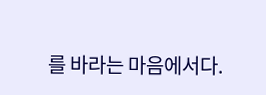를 바라는 마음에서다.